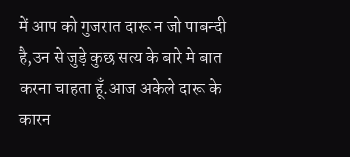में आप को गुजरात दारू न जो पाबन्दी है,उन से जुड़े कुछ सत्य के बारे मे बात करना चाहता हूँ.आज अकेले दारू के कारन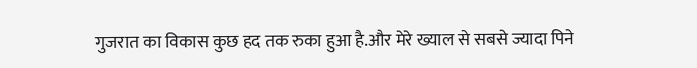गुजरात का विकास कुछ हद तक रुका हुआ है.और मेरे ख्याल से सबसे ज्यादा पिने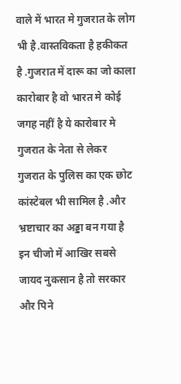वाले में भारत मे गुजरात के लोग भी है.वास्तविकता है हकीकत है .गुजरात में दारू का जो काला कारोबार है वो भारत मे कोई जगह नहीं है ये कारोबार मे गुजरात के नेता से लेकर गुजरात के पुलिस का एक छोट कांस्टेबल भी सामिल है .और भ्रष्टाचार का अड्डा बन गया है इन चीजो में आखिर सबसे जायद नुकसान है तो सरकार और पिने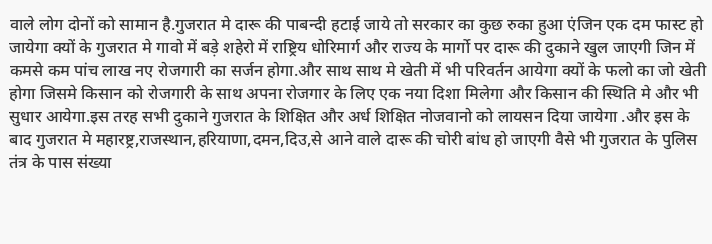वाले लोग दोनों को सामान है.गुजरात मे दारू की पाबन्दी हटाई जाये तो सरकार का कुछ रुका हुआ एंजिन एक दम फास्ट हो जायेगा क्यों के गुजरात मे गावो में बड़े शहेरो में राष्ट्रिय धोरिमार्ग और राज्य के मार्गो पर दारू की दुकाने खुल जाएगी जिन में कमसे कम पांच लाख नए रोजगारी का सर्जन होगा.और साथ साथ मे खेती में भी परिवर्तन आयेगा क्यों के फलो का जो खेती होगा जिसमे किसान को रोजगारी के साथ अपना रोजगार के लिए एक नया दिशा मिलेगा और किसान की स्थिति मे और भी सुधार आयेगा.इस तरह सभी दुकाने गुजरात के शिक्षित और अर्ध शिक्षित नोजवानो को लायसन दिया जायेगा .और इस के बाद गुजरात मे महारष्ट्र,राजस्थान,हरियाणा,दमन,दिउ,से आने वाले दारू की चोरी बांध हो जाएगी वैसे भी गुजरात के पुलिस तंत्र के पास संख्या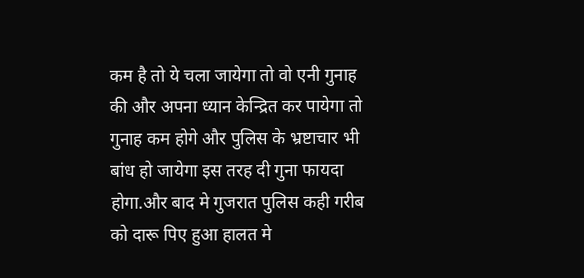कम है तो ये चला जायेगा तो वो एनी गुनाह की और अपना ध्यान केन्द्रित कर पायेगा तो गुनाह कम होगे और पुलिस के भ्रष्टाचार भी बांध हो जायेगा इस तरह दी गुना फायदा होगा.और बाद मे गुजरात पुलिस कही गरीब को दारू पिए हुआ हालत मे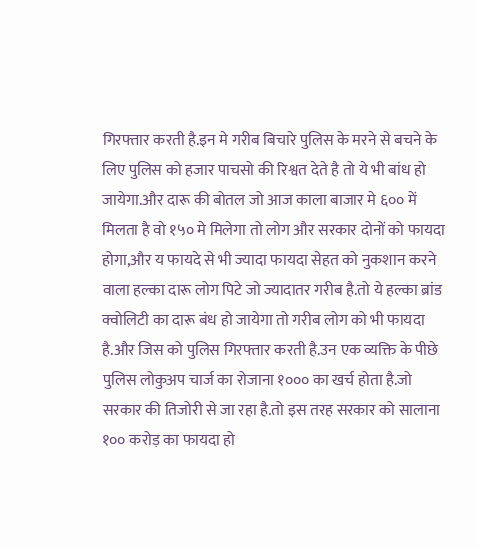गिरफ्तार करती है.इन मे गरीब बिचारे पुलिस के मरने से बचने के लिए पुलिस को हजार पाचसो की रिश्वत देते है तो ये भी बांध हो जायेगा.और दारू की बोतल जो आज काला बाजार मे ६०० में मिलता है वो १५० मे मिलेगा तो लोग और सरकार दोनों को फायदा होगा,और य फायदे से भी ज्यादा फायदा सेहत को नुकशान करने वाला हल्का दारू लोग पिटे जो ज्यादातर गरीब है.तो ये हल्का ब्रांड क्वोलिटी का दारू बंध हो जायेगा तो गरीब लोग को भी फायदा है.और जिस को पुलिस गिरफ्तार करती है.उन एक व्यक्ति के पीछे पुलिस लोकुअप चार्ज का रोजाना १००० का खर्च होता है.जो सरकार की तिजोरी से जा रहा है.तो इस तरह सरकार को सालाना १०० करोड़ का फायदा हो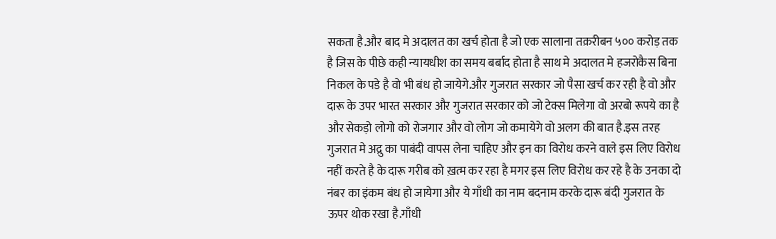सकता है.और बाद मे अदालत का खर्च होता है जो एक सालाना तक़रीबन ५०० करोड़ तक है जिस के पीछे कही न्यायधीश का समय बर्बाद होता है साथ मे अदालत मे हजरोकैस बिना निकल के पडे है वो भी बंध हो जायेगे.और गुजरात सरकार जो पैसा खर्च कर रही है वो और दारू के उपर भारत सरकार और गुजरात सरकार को जो टेक्स मिलेगा वो अरबो रूपये का है और सेकड़ो लोगो को रोजगार और वो लोग जो कमायेगे वो अलग की बात है.इस तरह गुजरात मे अद्रु का पाबंदी वापस लेना चाहिए और इन का विरोध करने वाले इस लिए विरोध नहीं करते है के दारू गरीब को ख़त्म कर रहा है मगर इस लिए विरोध कर रहे है के उनका दो नंबर का इंकम बंध हो जायेगा और ये गाँधी का नाम बदनाम करके दारू बंदी गुजरात के ऊपर थोक रखा है.गाँधी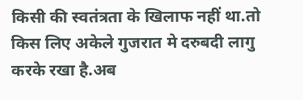किसी की स्वतंत्रता के खिलाफ नहीं था.तो किस लिए अकेले गुजरात मे दरुबदी लागु करके रखा है.अब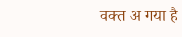वक्त अ गया है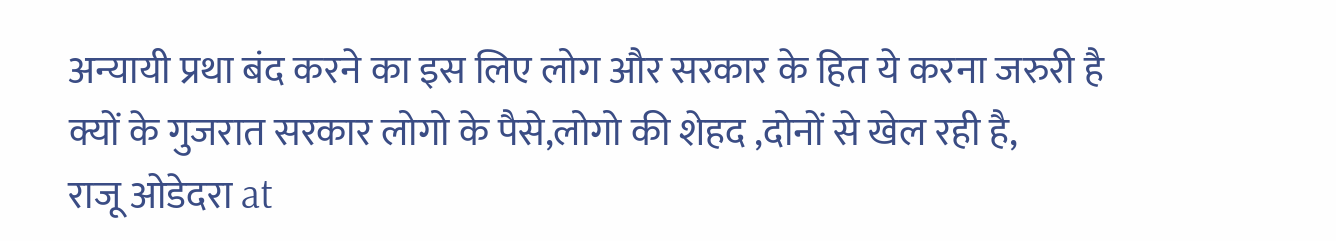अन्यायी प्रथा बंद करने का इस लिए लोग और सरकार के हित ये करना जरुरी है क्यों के गुजरात सरकार लोगो के पैसे,लोगो की शेहद ,दोनों से खेल रही है,
राजू ओडेदरा at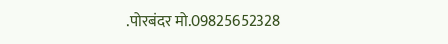.पोरबंदर मो.09825652328